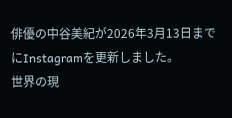俳優の中谷美紀が2026年3月13日までにInstagramを更新しました。
世界の現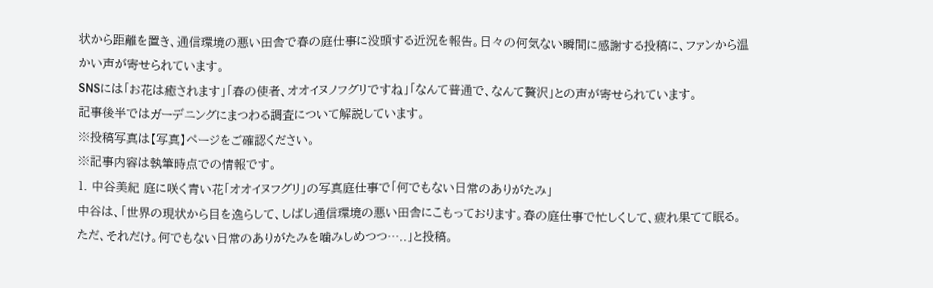状から距離を置き、通信環境の悪い田舎で春の庭仕事に没頭する近況を報告。日々の何気ない瞬間に感謝する投稿に、ファンから温かい声が寄せられています。
SNSには「お花は癒されます」「春の使者、オオイヌノフグリですね」「なんて普通で、なんて贅沢」との声が寄せられています。
記事後半ではガーデニングにまつわる調査について解説しています。
※投稿写真は【写真】ページをご確認ください。
※記事内容は執筆時点での情報です。
1. 中谷美紀 庭に咲く青い花「オオイヌフグリ」の写真庭仕事で「何でもない日常のありがたみ」
中谷は、「世界の現状から目を逸らして、しばし通信環境の悪い田舎にこもっております。春の庭仕事で忙しくして、疲れ果てて眠る。ただ、それだけ。何でもない日常のありがたみを噛みしめつつ…..」と投稿。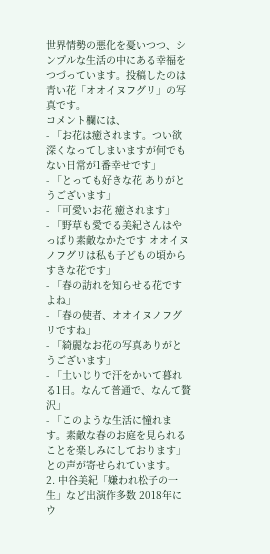世界情勢の悪化を憂いつつ、シンプルな生活の中にある幸福をつづっています。投稿したのは青い花「オオイヌフグリ」の写真です。
コメント欄には、
- 「お花は癒されます。つい欲深くなってしまいますが何でもない日常が1番幸せです」
- 「とっても好きな花 ありがとうございます」
- 「可愛いお花 癒されます」
- 「野草も愛でる美紀さんはやっぱり素敵なかたです オオイヌノフグリは私も子どもの頃からすきな花です」
- 「春の訪れを知らせる花ですよね」
- 「春の使者、オオイヌノフグリですね」
- 「綺麗なお花の写真ありがとうございます」
- 「土いじりで汗をかいて暮れる1日。なんて普通で、なんて贅沢」
- 「このような生活に憧れます。素敵な春のお庭を見られることを楽しみにしております」
との声が寄せられています。
2. 中谷美紀「嫌われ松子の一生」など出演作多数 2018年にウ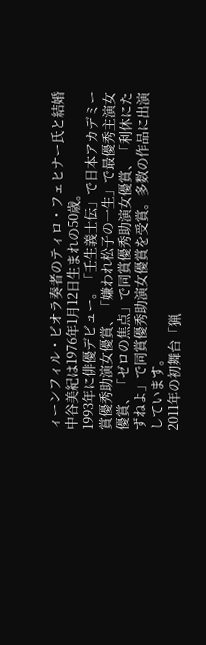ィーンフィル・ビオラ奏者のティロ・フェヒナー氏と結婚
中谷美紀は1976年1月12日生まれの50歳。
1993年に俳優デビュー。「壬生義士伝」で日本アカデミー賞優秀助演女優賞、「嫌われ松子の一生」で最優秀主演女優賞、「ゼロの焦点」で同賞優秀助演女優賞、「利休にたずねよ」で同賞優秀助演女優賞を受賞。多数の作品に出演しています。
2011年の初舞台「猟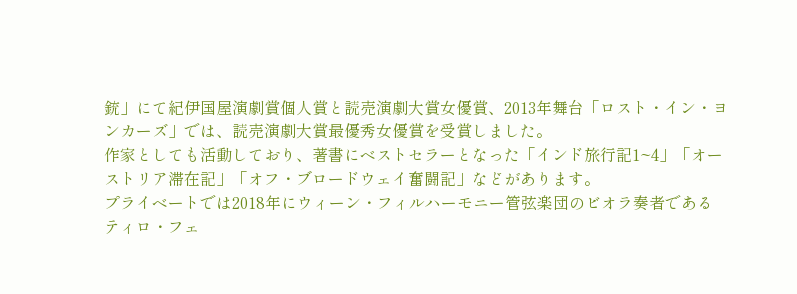銃」にて紀伊国屋演劇賞個人賞と読売演劇大賞女優賞、2013年舞台「ロスト・イン・ヨンカーズ」では、読売演劇大賞最優秀女優賞を受賞しました。
作家としても活動しており、著書にベストセラーとなった「インド旅行記1~4」「オーストリア滞在記」「オフ・ブロードウェイ奮闘記」などがあります。
プライベートでは2018年にウィーン・フィルハーモニー管弦楽団のビオラ奏者であるティロ・フェ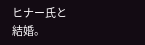ヒナー氏と結婚。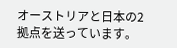オーストリアと日本の2拠点を送っています。